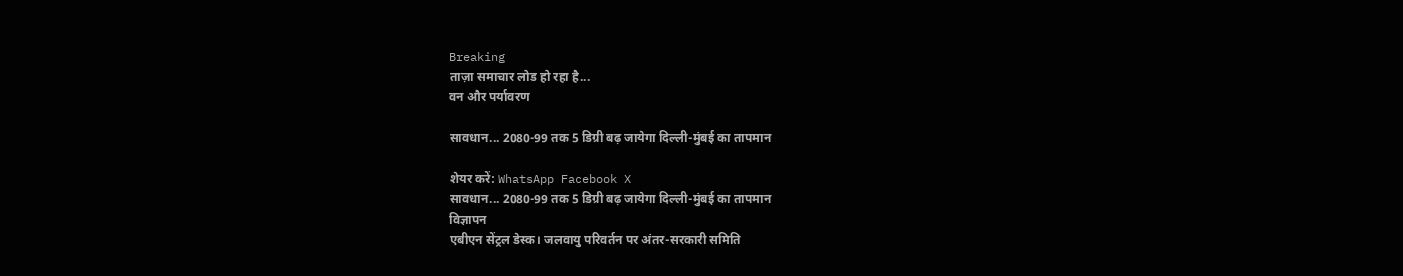Breaking
ताज़ा समाचार लोड हो रहा है...
वन और पर्यावरण

सावधान... 2080-99 तक 5 डिग्री बढ़ जायेगा दिल्ली-मुंबई का तापमान

शेयर करें: WhatsApp Facebook X
सावधान... 2080-99 तक 5 डिग्री बढ़ जायेगा दिल्ली-मुंबई का तापमान
विज्ञापन
एबीएन सेंट्रल डेस्क। जलवायु परिवर्तन पर अंतर-सरकारी समिति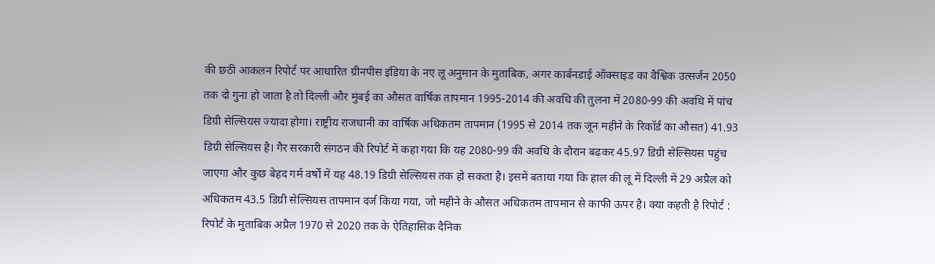की छठी आकलन रिपोर्ट पर आधारित ग्रीनपीस इंडिया के नए लू अनुमान के मुताबिक, अगर कार्बनडाई ऑक्साइड का वैश्विक उत्सर्जन 2050 तक दो गुना हो जाता है तो दिल्ली और मुंबई का औसत वार्षिक तापमान 1995-2014 की अवधि की तुलना में 2080-99 की अवधि में पांच डिग्री सेल्सियस ज्यादा होगा। राष्ट्रीय राजधानी का वार्षिक अधिकतम तापमान (1995 से 2014 तक जून महीने के रिकॉर्ड का औसत) 41.93 डिग्री सेल्सियस है। गैर सरकारी संगठन की रिपोर्ट में कहा गया कि यह 2080-99 की अवधि के दौरान बढ़कर 45.97 डिग्री सेल्सियस पहुंच जाएगा और कुछ बेहद गर्म वर्षों में यह 48.19 डिग्री सेल्सियस तक हो सकता है। इसमें बताया गया कि हाल की लू में दिल्ली में 29 अप्रैल को अधिकतम 43.5 डिग्री सेल्सियस तापमान दर्ज किया गया, जो महीने के औसत अधिकतम तापमान से काफी ऊपर है। क्या कहती है रिपोर्ट : रिपोर्ट के मुताबिक अप्रैल 1970 से 2020 तक के ऐतिहासिक दैनिक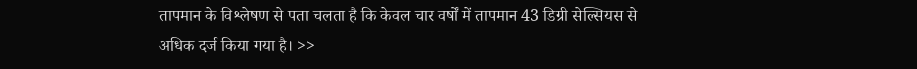तापमान के विश्लेषण से पता चलता है कि केवल चार वर्षों में तापमान 43 डिग्री सेल्सियस से अधिक दर्ज किया गया है। >>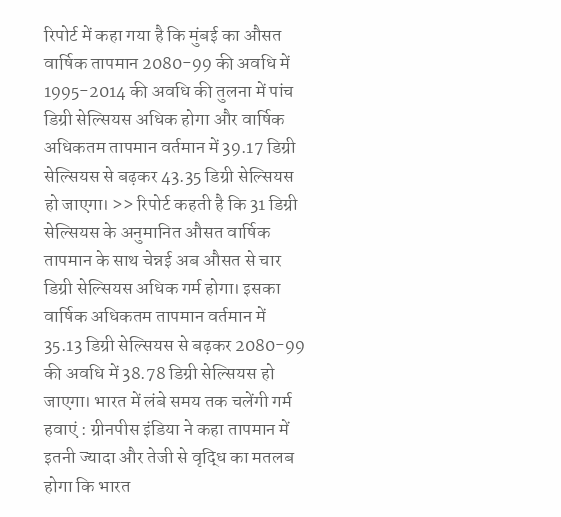रिपोर्ट में कहा गया है कि मुंबई का औसत वार्षिक तापमान 2080-99 की अवधि में 1995-2014 की अवधि की तुलना में पांच डिग्री सेल्सियस अधिक होगा और वार्षिक अधिकतम तापमान वर्तमान में 39.17 डिग्री सेल्सियस से बढ़कर 43.35 डिग्री सेल्सियस हो जाएगा। >> रिपोर्ट कहती है कि 31 डिग्री सेल्सियस के अनुमानित औसत वार्षिक तापमान के साथ चेन्नई अब औसत से चार डिग्री सेल्सियस अधिक गर्म होगा। इसका वार्षिक अधिकतम तापमान वर्तमान में 35.13 डिग्री सेल्सियस से बढ़कर 2080-99 की अवधि में 38.78 डिग्री सेल्सियस हो जाएगा। भारत में लंबे समय तक चलेंगी गर्म हवाएं : ग्रीनपीस इंडिया ने कहा तापमान में इतनी ज्यादा और तेजी से वृद्धि का मतलब होगा कि भारत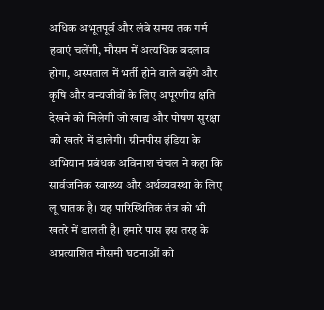अधिक अभूतपूर्व और लंबे समय तक गर्म हवाएं चलेंगी, मौसम में अत्यधिक बदलाव होगा, अस्पताल में भर्ती होने वाले बढ़ेंगे और कृषि और वन्यजीवों के लिए अपूरणीय क्षति देखने को मिलेगी जो खाद्य और पोषण सुरक्षा को खतरे में डालेगी। ग्रीनपीस इंडिया के अभियान प्रबंधक अविनाश चंचल ने कहा कि सार्वजनिक स्वास्थ्य और अर्थव्यवस्था के लिए लू घातक है। यह पारिस्थितिक तंत्र को भी खतरे में डालती है। हमारे पास इस तरह के अप्रत्याशित मौसमी घटनाओं को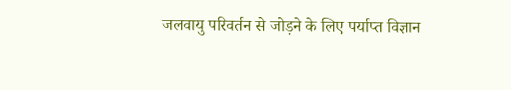जलवायु परिवर्तन से जोड़ने के लिए पर्याप्त विज्ञान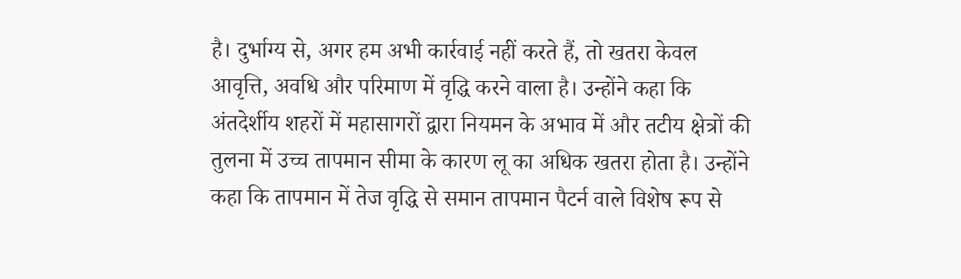है। दुर्भाग्य से, अगर हम अभी कार्रवाई नहीं करते हैं, तो खतरा केवल आवृत्ति, अवधि और परिमाण में वृद्धि करने वाला है। उन्होंने कहा कि अंतदेर्शीय शहरों में महासागरों द्वारा नियमन के अभाव में और तटीय क्षेत्रों की तुलना में उच्च तापमान सीमा के कारण लू का अधिक खतरा होता है। उन्होंने कहा कि तापमान में तेज वृद्धि से समान तापमान पैटर्न वाले विशेष रूप से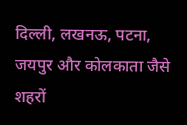दिल्ली, लखनऊ, पटना, जयपुर और कोलकाता जैसे शहरों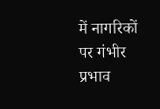में नागरिकों पर गंभीर प्रभाव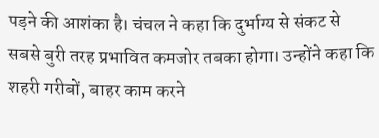पड़ने की आशंका है। चंचल ने कहा कि दुर्भाग्य से संकट से सबसे बुरी तरह प्रभावित कमजोर तबका होगा। उन्होंने कहा कि शहरी गरीबों, बाहर काम करने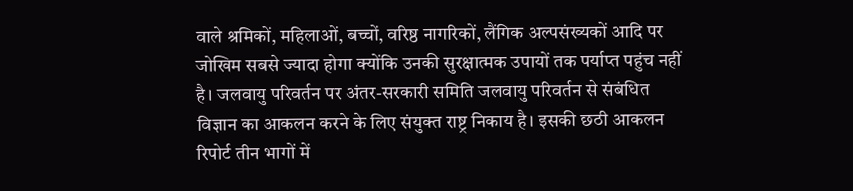वाले श्रमिकों, महिलाओं, बच्चों, वरिष्ठ नागरिकों, लैंगिक अल्पसंख्यकों आदि पर जोखिम सबसे ज्यादा होगा क्योंकि उनकी सुरक्षात्मक उपायों तक पर्याप्त पहुंच नहीं है। जलवायु परिवर्तन पर अंतर-सरकारी समिति जलवायु परिवर्तन से संबंधित विज्ञान का आकलन करने के लिए संयुक्त राष्ट्र निकाय है। इसकी छठी आकलन रिपोर्ट तीन भागों में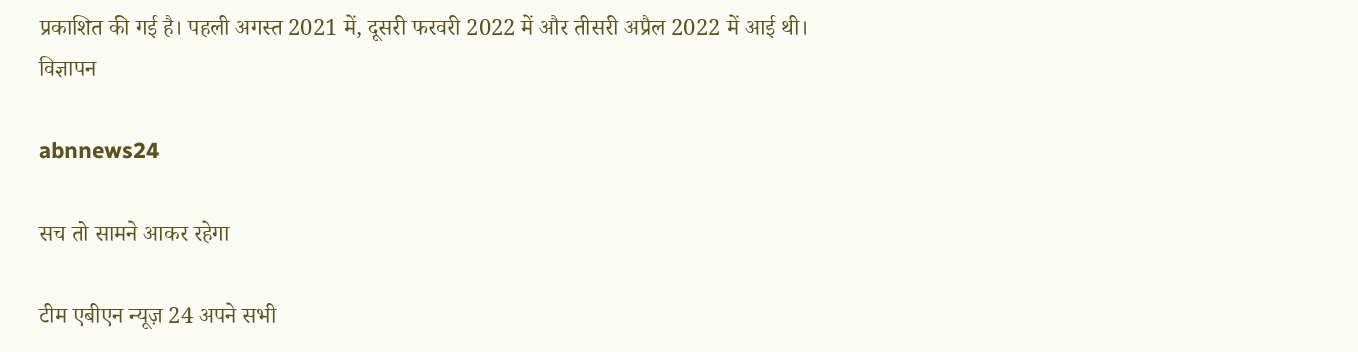प्रकाशित की गई है। पहली अगस्त 2021 में, दूसरी फरवरी 2022 में और तीसरी अप्रैल 2022 में आई थी।
विज्ञापन

abnnews24

सच तो सामने आकर रहेगा

टीम एबीएन न्यूज़ 24 अपने सभी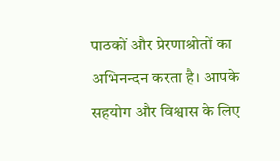पाठकों और प्रेरणाश्रोतों का अभिनन्दन करता है। आपके सहयोग और विश्वास के लिए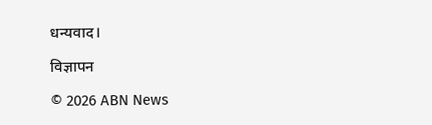धन्यवाद।

विज्ञापन

© 2026 ABN News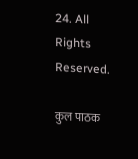24. All Rights Reserved.

कुल पाठक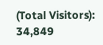(Total Visitors): 34,849